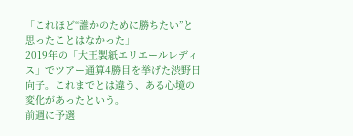「これほど“誰かのために勝ちたい”と思ったことはなかった」
2019年の「大王製紙エリエールレディス」でツアー通算4勝目を挙げた渋野日向子。これまでとは違う、ある心境の変化があったという。
前週に予選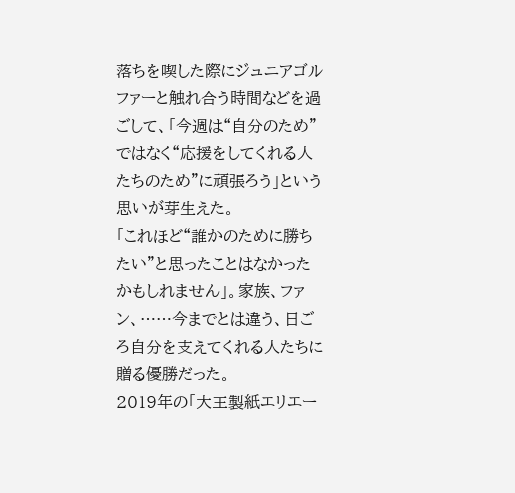落ちを喫した際にジュニアゴルファーと触れ合う時間などを過ごして、「今週は“自分のため”ではなく“応援をしてくれる人たちのため”に頑張ろう」という思いが芽生えた。
「これほど“誰かのために勝ちたい”と思ったことはなかったかもしれません」。家族、ファン、……今までとは違う、日ごろ自分を支えてくれる人たちに贈る優勝だった。
2019年の「大王製紙エリエー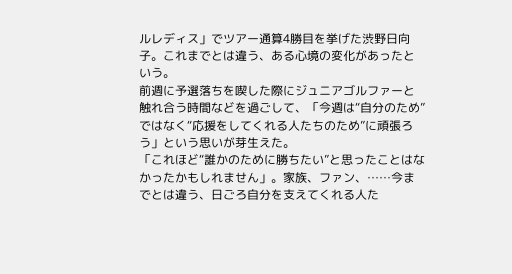ルレディス」でツアー通算4勝目を挙げた渋野日向子。これまでとは違う、ある心境の変化があったという。
前週に予選落ちを喫した際にジュニアゴルファーと触れ合う時間などを過ごして、「今週は“自分のため”ではなく“応援をしてくれる人たちのため”に頑張ろう」という思いが芽生えた。
「これほど“誰かのために勝ちたい”と思ったことはなかったかもしれません」。家族、ファン、……今までとは違う、日ごろ自分を支えてくれる人た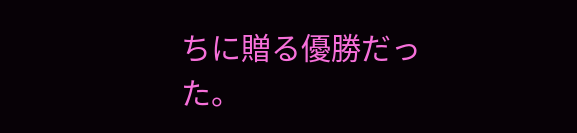ちに贈る優勝だった。